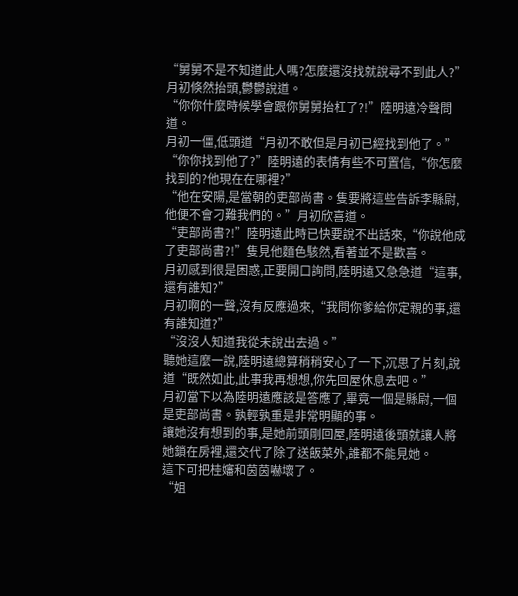“舅舅不是不知道此人嗎?怎麼還沒找就說尋不到此人?”月初倏然抬頭,鬱鬱說道。
“你你什麼時候學會跟你舅舅抬杠了?!”陸明遠冷聲問道。
月初一僵,低頭道“月初不敢但是月初已經找到他了。”
“你你找到他了?”陸明遠的表情有些不可置信,“你怎麼找到的?他現在在哪裡?”
“他在安陽,是當朝的吏部尚書。隻要將這些告訴李縣尉,他便不會刁難我們的。”月初欣喜道。
“吏部尚書?!”陸明遠此時已快要說不出話來,“你說他成了吏部尚書?!”隻見他麵色駭然,看著並不是歡喜。
月初感到很是困惑,正要開口詢問,陸明遠又急急道“這事,還有誰知?”
月初啊的一聲,沒有反應過來,“我問你爹給你定親的事,還有誰知道?”
“沒沒人知道我從未說出去過。”
聽她這麼一說,陸明遠總算稍稍安心了一下,沉思了片刻,說道“既然如此,此事我再想想,你先回屋休息去吧。”
月初當下以為陸明遠應該是答應了,畢竟一個是縣尉,一個是吏部尚書。孰輕孰重是非常明顯的事。
讓她沒有想到的事,是她前頭剛回屋,陸明遠後頭就讓人將她鎖在房裡,還交代了除了送飯菜外,誰都不能見她。
這下可把桂嬸和茵茵嚇壞了。
“姐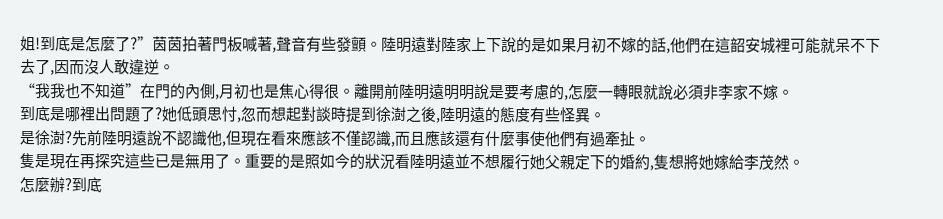姐!到底是怎麼了?”茵茵拍著門板喊著,聲音有些發顫。陸明遠對陸家上下說的是如果月初不嫁的話,他們在這韶安城裡可能就呆不下去了,因而沒人敢違逆。
“我我也不知道”在門的內側,月初也是焦心得很。離開前陸明遠明明說是要考慮的,怎麼一轉眼就說必須非李家不嫁。
到底是哪裡出問題了?她低頭思忖,忽而想起對談時提到徐澍之後,陸明遠的態度有些怪異。
是徐澍?先前陸明遠說不認識他,但現在看來應該不僅認識,而且應該還有什麼事使他們有過牽扯。
隻是現在再探究這些已是無用了。重要的是照如今的狀況看陸明遠並不想履行她父親定下的婚約,隻想將她嫁給李茂然。
怎麼辦?到底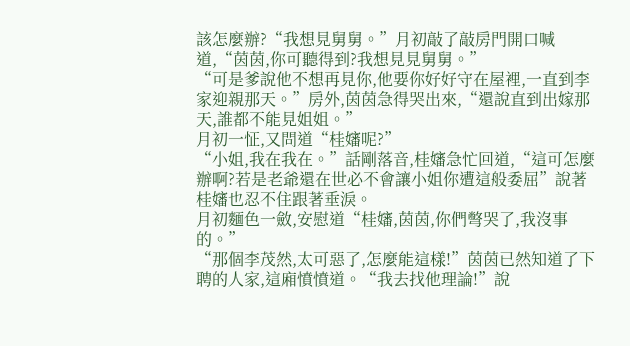該怎麼辦?“我想見舅舅。”月初敲了敲房門開口喊道,“茵茵,你可聽得到?我想見見舅舅。”
“可是爹說他不想再見你,他要你好好守在屋裡,一直到李家迎親那天。”房外,茵茵急得哭出來,“還說直到出嫁那天,誰都不能見姐姐。”
月初一怔,又問道“桂嬸呢?”
“小姐,我在我在。”話剛落音,桂嬸急忙回道,“這可怎麼辦啊?若是老爺還在世必不會讓小姐你遭這般委屈”說著桂嬸也忍不住跟著垂淚。
月初麵色一斂,安慰道“桂嬸,茵茵,你們彆哭了,我沒事的。”
“那個李茂然,太可惡了,怎麼能這樣!”茵茵已然知道了下聘的人家,這廂憤憤道。“我去找他理論!”說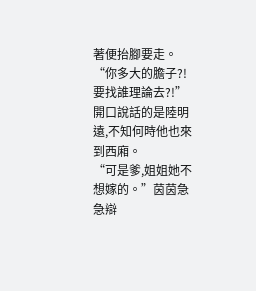著便抬腳要走。
“你多大的膽子?!要找誰理論去?!”開口說話的是陸明遠,不知何時他也來到西廂。
“可是爹,姐姐她不想嫁的。”茵茵急急辯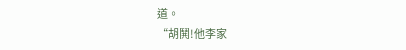道。
“胡鬨!他李家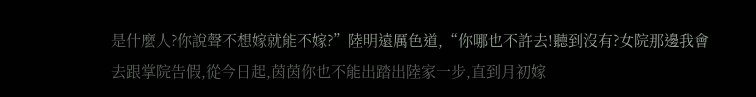是什麼人?你說聲不想嫁就能不嫁?”陸明遠厲色道,“你哪也不許去!聽到沒有?女院那邊我會去跟掌院告假,從今日起,茵茵你也不能出踏出陸家一步,直到月初嫁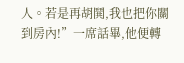人。若是再胡鬨,我也把你關到房內!”一席話畢,他便轉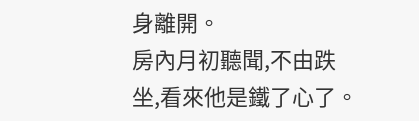身離開。
房內月初聽聞,不由跌坐,看來他是鐵了心了。